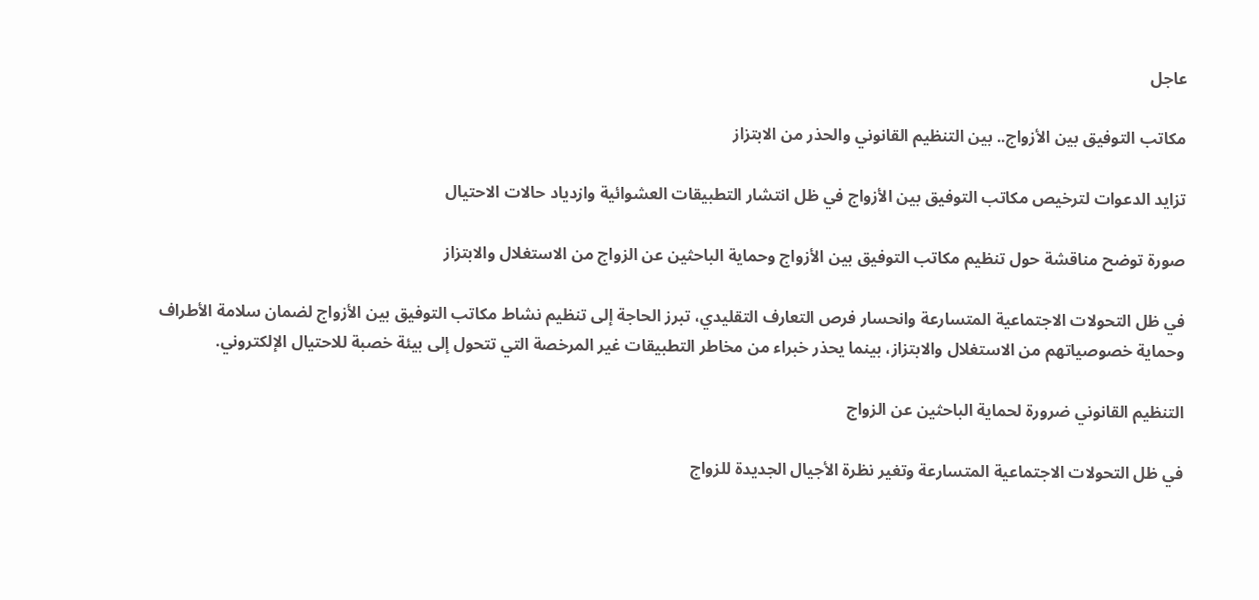عاجل

مكاتب التوفيق بين الأزواج.. بين التنظيم القانوني والحذر من الابتزاز

تزايد الدعوات لترخيص مكاتب التوفيق بين الأزواج في ظل انتشار التطبيقات العشوائية وازدياد حالات الاحتيال

صورة توضح مناقشة حول تنظيم مكاتب التوفيق بين الأزواج وحماية الباحثين عن الزواج من الاستغلال والابتزاز

في ظل التحولات الاجتماعية المتسارعة وانحسار فرص التعارف التقليدي، تبرز الحاجة إلى تنظيم نشاط مكاتب التوفيق بين الأزواج لضمان سلامة الأطراف وحماية خصوصياتهم من الاستغلال والابتزاز، بينما يحذر خبراء من مخاطر التطبيقات غير المرخصة التي تتحول إلى بيئة خصبة للاحتيال الإلكتروني.

التنظيم القانوني ضرورة لحماية الباحثين عن الزواج

في ظل التحولات الاجتماعية المتسارعة وتغير نظرة الأجيال الجديدة للزواج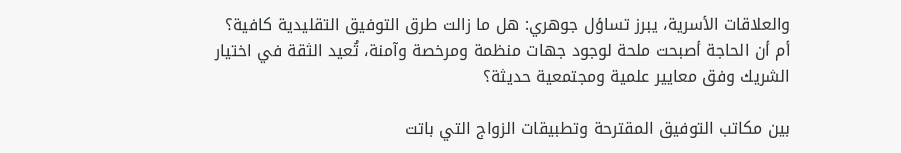والعلاقات الأسرية، يبرز تساؤل جوهري: هل ما زالت طرق التوفيق التقليدية كافية؟ أم أن الحاجة أصبحت ملحة لوجود جهات منظمة ومرخصة وآمنة، تُعيد الثقة في اختيار الشريك وفق معايير علمية ومجتمعية حديثة؟

بين مكاتب التوفيق المقترحة وتطبيقات الزواج التي باتت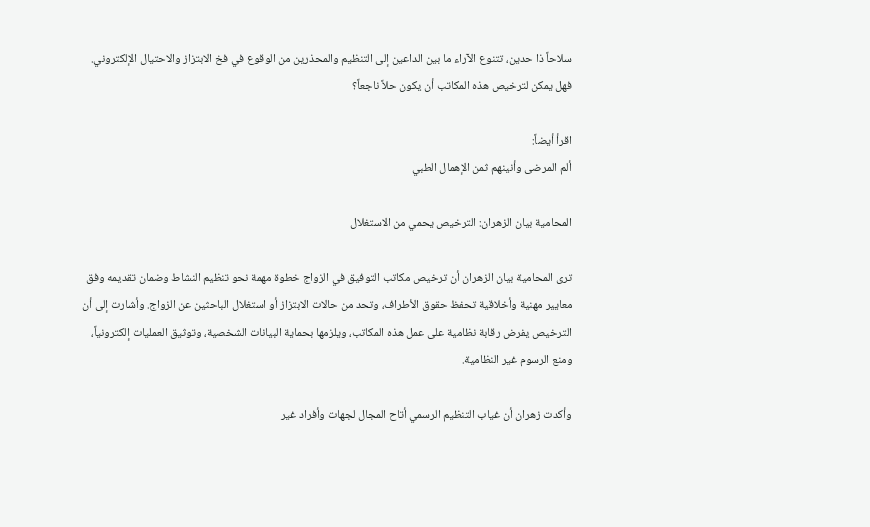سلاحاً ذا حدين، تتنوع الآراء ما بين الداعين إلى التنظيم والمحذرين من الوقوع في فخ الابتزاز والاحتيال الإلكتروني. فهل يمكن لترخيص هذه المكاتب أن يكون حلاً ناجعاً؟

اقرأ أيضاً:
ألم المرضى وأنينهم ثمن الإهمال الطبي

المحامية بيان الزهران: الترخيص يحمي من الاستغلال

ترى المحامية بيان الزهران أن ترخيص مكاتب التوفيق في الزواج خطوة مهمة نحو تنظيم النشاط وضمان تقديمه وفق معايير مهنية وأخلاقية تحفظ حقوق الأطراف، وتحد من حالات الابتزاز أو استغلال الباحثين عن الزواج. وأشارت إلى أن الترخيص يفرض رقابة نظامية على عمل هذه المكاتب، ويلزمها بحماية البيانات الشخصية، وتوثيق العمليات إلكترونياً، ومنع الرسوم غير النظامية.

وأكدت زهران أن غياب التنظيم الرسمي أتاح المجال لجهات وأفراد غير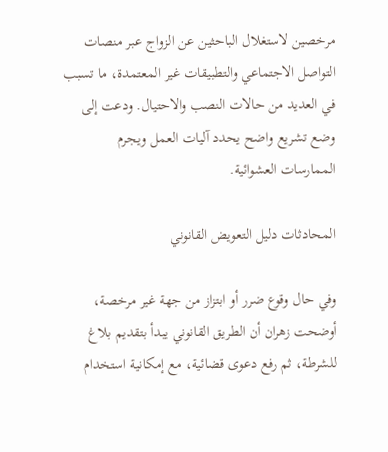مرخصين لاستغلال الباحثين عن الزواج عبر منصات التواصل الاجتماعي والتطبيقات غير المعتمدة، ما تسبب في العديد من حالات النصب والاحتيال. ودعت إلى وضع تشريع واضح يحدد آليات العمل ويجرم الممارسات العشوائية.

المحادثات دليل التعويض القانوني

وفي حال وقوع ضرر أو ابتزاز من جهة غير مرخصة، أوضحت زهران أن الطريق القانوني يبدأ بتقديم بلاغ للشرطة، ثم رفع دعوى قضائية، مع إمكانية استخدام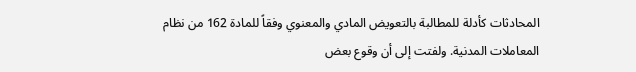المحادثات كأدلة للمطالبة بالتعويض المادي والمعنوي وفقاً للمادة 162 من نظام المعاملات المدنية. ولفتت إلى أن وقوع بعض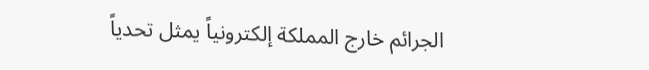الجرائم خارج المملكة إلكترونياً يمثل تحدياً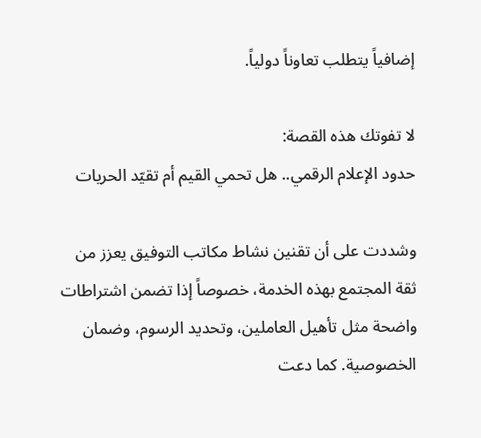إضافياً يتطلب تعاوناً دولياً.

لا تفوتك هذه القصة:
حدود الإعلام الرقمي.. هل تحمي القيم أم تقيّد الحريات

وشددت على أن تقنين نشاط مكاتب التوفيق يعزز من ثقة المجتمع بهذه الخدمة، خصوصاً إذا تضمن اشتراطات واضحة مثل تأهيل العاملين، وتحديد الرسوم، وضمان الخصوصية. كما دعت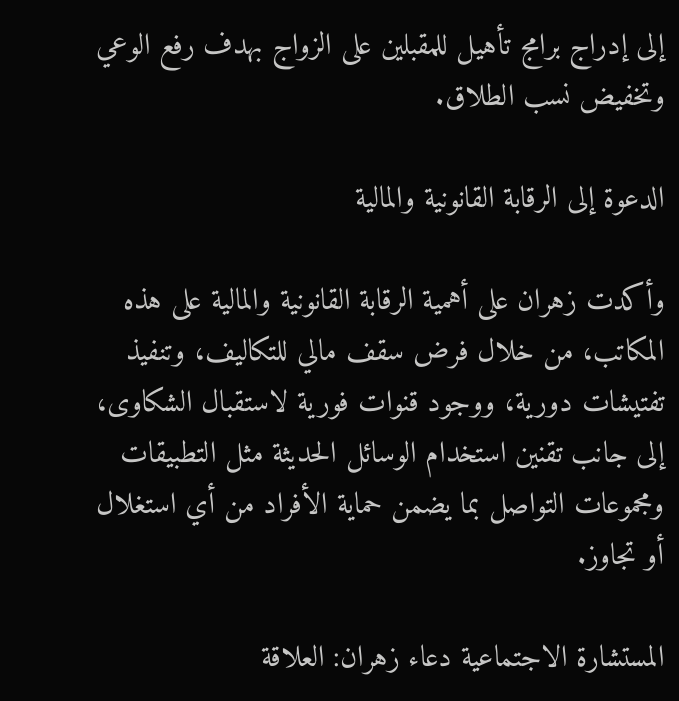إلى إدراج برامج تأهيل للمقبلين على الزواج بهدف رفع الوعي وتخفيض نسب الطلاق.

الدعوة إلى الرقابة القانونية والمالية

وأكدت زهران على أهمية الرقابة القانونية والمالية على هذه المكاتب، من خلال فرض سقف مالي للتكاليف، وتنفيذ تفتيشات دورية، ووجود قنوات فورية لاستقبال الشكاوى، إلى جانب تقنين استخدام الوسائل الحديثة مثل التطبيقات ومجموعات التواصل بما يضمن حماية الأفراد من أي استغلال أو تجاوز.

المستشارة الاجتماعية دعاء زهران: العلاقة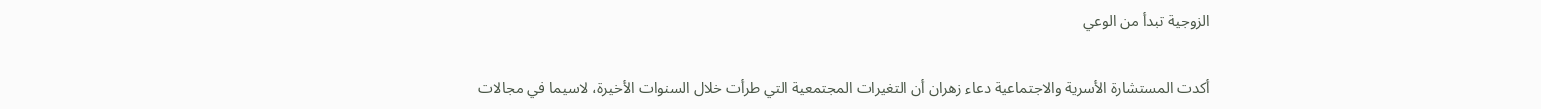الزوجية تبدأ من الوعي

أكدت المستشارة الأسرية والاجتماعية دعاء زهران أن التغيرات المجتمعية التي طرأت خلال السنوات الأخيرة، لاسيما في مجالات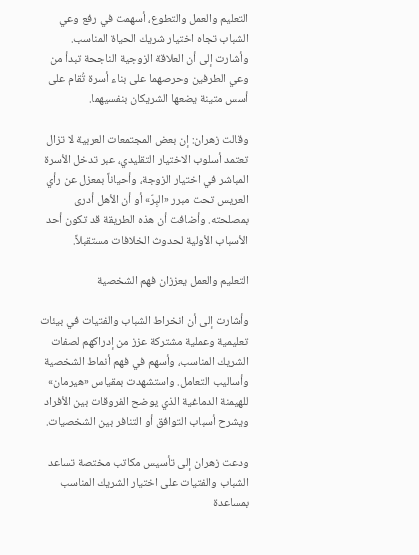التعليم والعمل والتطوع، أسهمت في رفع وعي الشباب تجاه اختيار شريك الحياة المناسب. وأشارت إلى أن العلاقة الزوجية الناجحة تبدأ من وعي الطرفين وحرصهما على بناء أسرة تُقام على أسس متينة يضعها الشريكان بنفسيهما.

وقالت زهران: إن بعض المجتمعات العربية لا تزال تعتمد أسلوب الاختيار التقليدي، عبر تدخل الأسرة المباشر في اختيار الزوجة، وأحياناً بمعزل عن رأي العريس تحت مبرر «البِرّ» أو أن الأهل أدرى بمصلحته. وأضافت أن هذه الطريقة قد تكون أحد الأسباب الأولية لحدوث الخلافات مستقبلاً.

التعليم والعمل يعززان فهم الشخصية

وأشارت إلى أن انخراط الشباب والفتيات في بيئات تعليمية وعملية مشتركة عزز من إدراكهم لصفات الشريك المناسب، وأسهم في فهم أنماط الشخصية وأساليب التعامل. واستشهدت بمقياس «هيرمان» للهيمنة الدماغية الذي يوضح الفروقات بين الأفراد ويشرح أسباب التوافق أو التنافر بين الشخصيات.

ودعت زهران إلى تأسيس مكاتب مختصة تساعد الشباب والفتيات على اختيار الشريك المناسب بمساعدة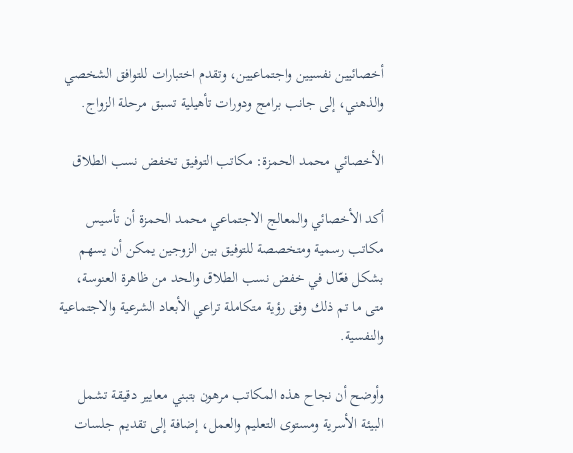أخصائيين نفسيين واجتماعيين، وتقدم اختبارات للتوافق الشخصي والذهني، إلى جانب برامج ودورات تأهيلية تسبق مرحلة الزواج.

الأخصائي محمد الحمزة: مكاتب التوفيق تخفض نسب الطلاق

أكد الأخصائي والمعالج الاجتماعي محمد الحمزة أن تأسيس مكاتب رسمية ومتخصصة للتوفيق بين الزوجين يمكن أن يسهم بشكل فعّال في خفض نسب الطلاق والحد من ظاهرة العنوسة، متى ما تم ذلك وفق رؤية متكاملة تراعي الأبعاد الشرعية والاجتماعية والنفسية.

وأوضح أن نجاح هذه المكاتب مرهون بتبني معايير دقيقة تشمل البيئة الأسرية ومستوى التعليم والعمل، إضافة إلى تقديم جلسات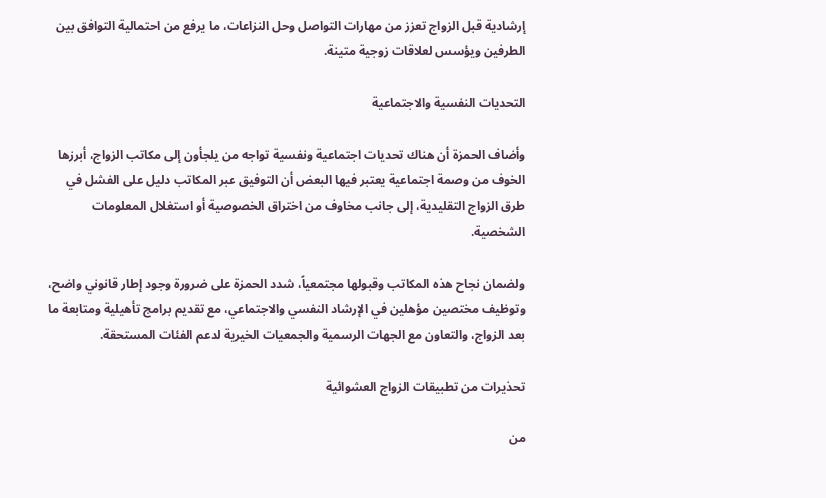إرشادية قبل الزواج تعزز من مهارات التواصل وحل النزاعات، ما يرفع من احتمالية التوافق بين الطرفين ويؤسس لعلاقات زوجية متينة.

التحديات النفسية والاجتماعية

وأضاف الحمزة أن هناك تحديات اجتماعية ونفسية تواجه من يلجأون إلى مكاتب الزواج، أبرزها الخوف من وصمة اجتماعية يعتبر فيها البعض أن التوفيق عبر المكاتب دليل على الفشل في طرق الزواج التقليدية، إلى جانب مخاوف من اختراق الخصوصية أو استغلال المعلومات الشخصية.

ولضمان نجاح هذه المكاتب وقبولها مجتمعياً، شدد الحمزة على ضرورة وجود إطار قانوني واضح، وتوظيف مختصين مؤهلين في الإرشاد النفسي والاجتماعي، مع تقديم برامج تأهيلية ومتابعة ما بعد الزواج، والتعاون مع الجهات الرسمية والجمعيات الخيرية لدعم الفئات المستحقة.

تحذيرات من تطبيقات الزواج العشوائية

من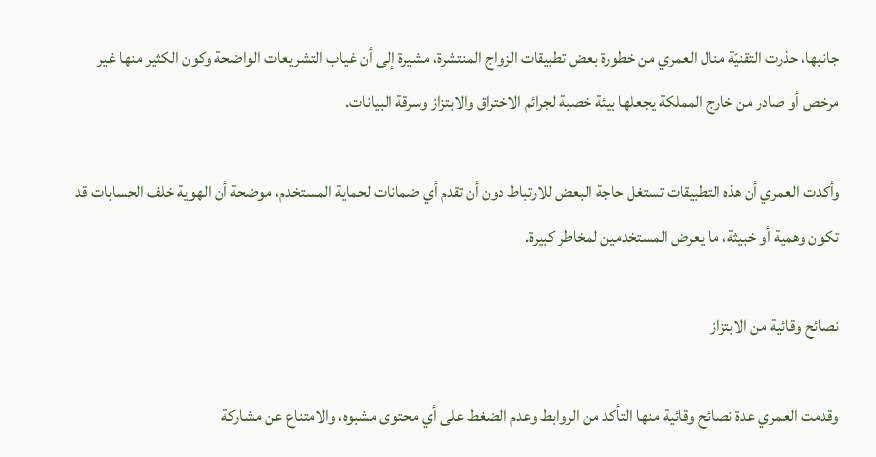جانبها، حذرت التقنيّة منال العمري من خطورة بعض تطبيقات الزواج المنتشرة، مشيرة إلى أن غياب التشريعات الواضحة وكون الكثير منها غير مرخص أو صادر من خارج المملكة يجعلها بيئة خصبة لجرائم الاختراق والابتزاز وسرقة البيانات.

وأكدت العمري أن هذه التطبيقات تستغل حاجة البعض للارتباط دون أن تقدم أي ضمانات لحماية المستخدم، موضحة أن الهوية خلف الحسابات قد تكون وهمية أو خبيثة، ما يعرض المستخدمين لمخاطر كبيرة.

نصائح وقائية من الابتزاز

وقدمت العمري عدة نصائح وقائية منها التأكد من الروابط وعدم الضغط على أي محتوى مشبوه، والامتناع عن مشاركة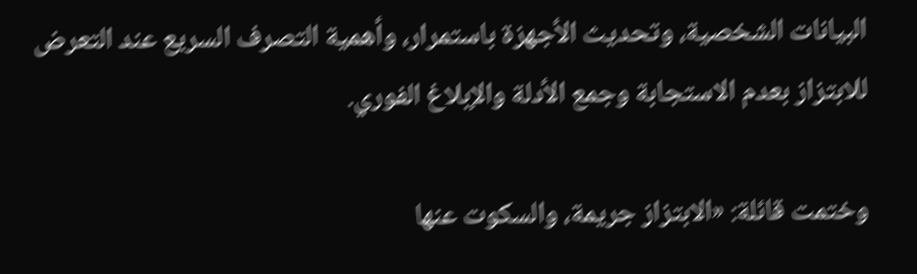البيانات الشخصية، وتحديث الأجهزة باستمرار، وأهمية التصرف السريع عند التعرض للابتزاز بعدم الاستجابة وجمع الأدلة والإبلاغ الفوري.

وختمت قائلة: «الابتزاز جريمة، والسكوت عنها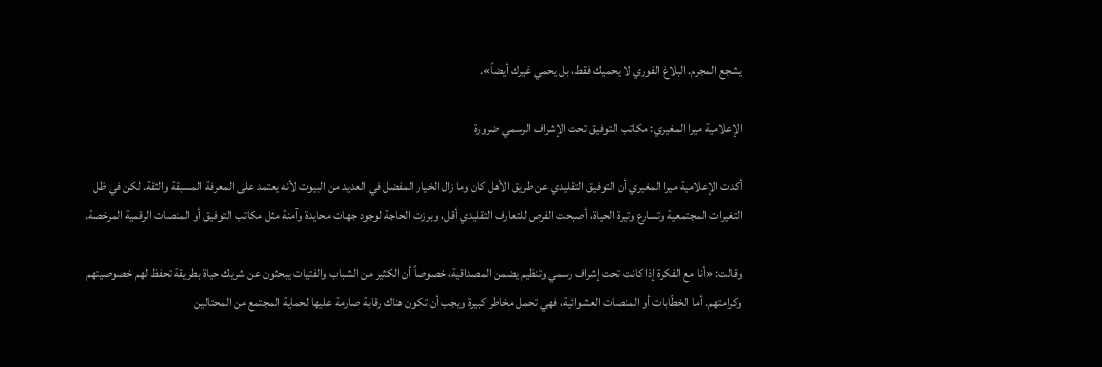يشجع المجرم. البلاغ الفوري لا يحميك فقط، بل يحمي غيرك أيضاً».

الإعلامية ميرا المغيري: مكاتب التوفيق تحت الإشراف الرسمي ضرورة

أكدت الإعلامية ميرا المغيري أن التوفيق التقليدي عن طريق الأهل كان وما زال الخيار المفضل في العديد من البيوت لأنه يعتمد على المعرفة المسبقة والثقة. لكن في ظل التغيرات المجتمعية وتسارع وتيرة الحياة، أصبحت الفرص للتعارف التقليدي أقل، وبرزت الحاجة لوجود جهات محايدة وآمنة مثل مكاتب التوفيق أو المنصات الرقمية المرخصة.

وقالت: «أنا مع الفكرة إذا كانت تحت إشراف رسمي وتنظيم يضمن المصداقية، خصوصاً أن الكثير من الشباب والفتيات يبحثون عن شريك حياة بطريقة تحفظ لهم خصوصيتهم وكرامتهم. أما الخطّابات أو المنصات العشوائية، فهي تحمل مخاطر كبيرة ويجب أن تكون هناك رقابة صارمة عليها لحماية المجتمع من المحتالين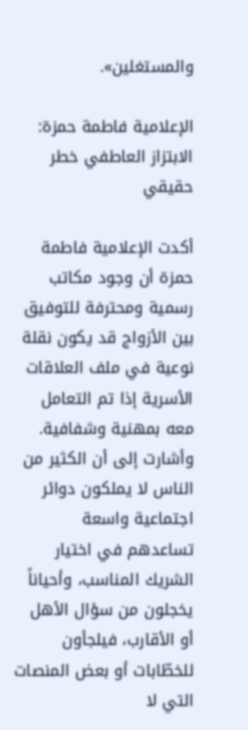والمستغلين».

الإعلامية فاطمة حمزة: الابتزاز العاطفي خطر حقيقي

أكدت الإعلامية فاطمة حمزة أن وجود مكاتب رسمية ومحترفة للتوفيق بين الأزواج قد يكون نقلة نوعية في ملف العلاقات الأسرية إذا تم التعامل معه بمهنية وشفافية. وأشارت إلى أن الكثير من الناس لا يملكون دوائر اجتماعية واسعة تساعدهم في اختيار الشريك المناسب، وأحياناً يخجلون من سؤال الأهل أو الأقارب، فيلجأون للخطّابات أو بعض المنصات التي لا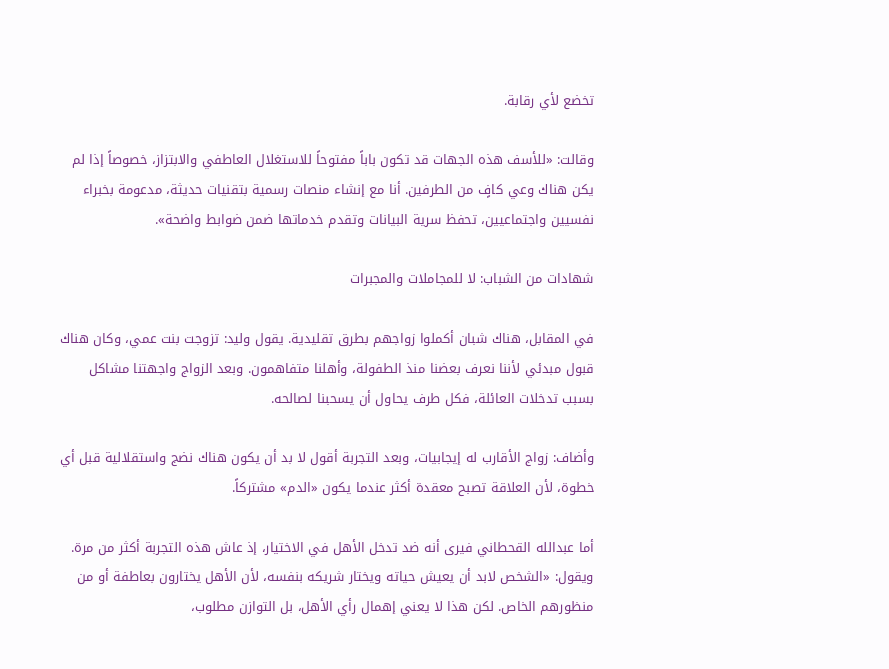تخضع لأي رقابة.

وقالت: «للأسف هذه الجهات قد تكون باباً مفتوحاً للاستغلال العاطفي والابتزاز، خصوصاً إذا لم يكن هناك وعي كافٍ من الطرفين. أنا مع إنشاء منصات رسمية بتقنيات حديثة، مدعومة بخبراء نفسيين واجتماعيين، تحفظ سرية البيانات وتقدم خدماتها ضمن ضوابط واضحة».

شهادات من الشباب: لا للمجاملات والمجبرات

في المقابل، هناك شبان أكملوا زواجهم بطرق تقليدية. يقول وليد: تزوجت بنت عمي، وكان هناك قبول مبدئي لأننا نعرف بعضنا منذ الطفولة، وأهلنا متفاهمون. وبعد الزواج واجهتنا مشاكل بسبب تدخلات العائلة، فكل طرف يحاول أن يسحبنا لصالحه.

وأضاف: زواج الأقارب له إيجابيات، وبعد التجربة أقول لا بد أن يكون هناك نضج واستقلالية قبل أي خطوة، لأن العلاقة تصبح معقدة أكثر عندما يكون «الدم» مشتركاً.

أما عبدالله القحطاني فيرى أنه ضد تدخل الأهل في الاختيار، إذ عاش هذه التجربة أكثر من مرة. ويقول: «الشخص لابد أن يعيش حياته ويختار شريكه بنفسه، لأن الأهل يختارون بعاطفة أو من منظورهم الخاص. لكن هذا لا يعني إهمال رأي الأهل، بل التوازن مطلوب،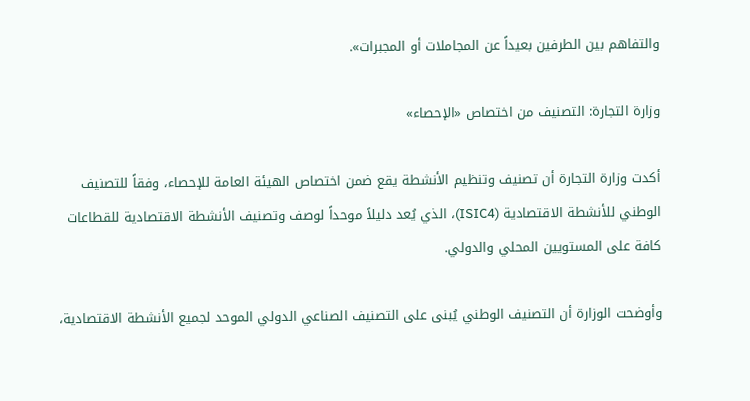والتفاهم بين الطرفين بعيداً عن المجاملات أو المجبرات».

وزارة التجارة: التصنيف من اختصاص «الإحصاء»

أكدت وزارة التجارة أن تصنيف وتنظيم الأنشطة يقع ضمن اختصاص الهيئة العامة للإحصاء، وفقاً للتصنيف الوطني للأنشطة الاقتصادية (ISIC4)، الذي يُعد دليلاً موحداً لوصف وتصنيف الأنشطة الاقتصادية للقطاعات كافة على المستويين المحلي والدولي.

وأوضحت الوزارة أن التصنيف الوطني يُبنى على التصنيف الصناعي الدولي الموحد لجميع الأنشطة الاقتصادية،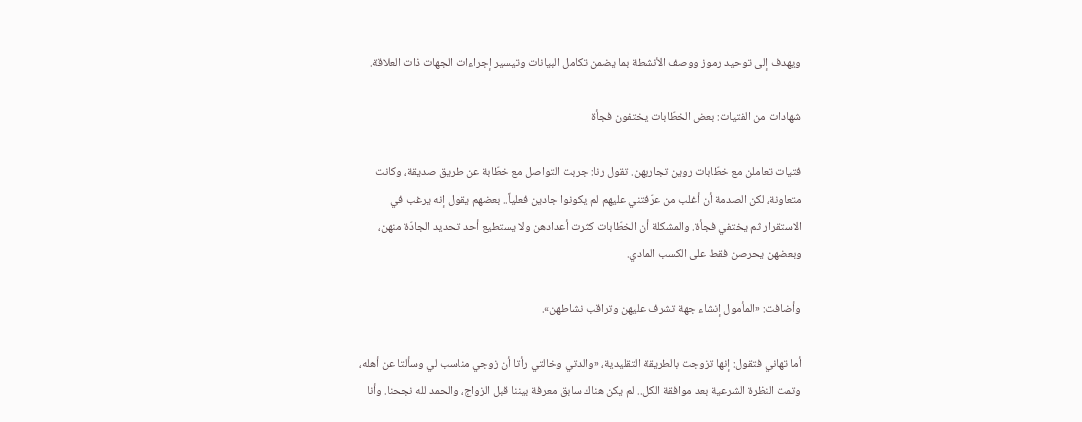ويهدف إلى توحيد رموز ووصف الأنشطة بما يضمن تكامل البيانات وتيسير إجراءات الجهات ذات العلاقة.

شهادات من الفتيات: بعض الخطّابات يختفون فجأة

فتيات تعاملن مع خطّابات روين تجاربهن. تقول رنا: جربت التواصل مع خطّابة عن طريق صديقة، وكانت متعاونة، لكن الصدمة أن أغلب من عرّفتني عليهم لم يكونوا جادين فعلياً.. بعضهم يقول إنه يرغب في الاستقرار ثم يختفي فجأة. والمشكلة أن الخطّابات كثرت أعدادهن ولا يستطيع أحد تحديد الجادّة منهن، وبعضهن يحرصن فقط على الكسب المادي.

وأضافت: «المأمول إنشاء جهة تشرف عليهن وتراقب نشاطهن».

أما تهاني فتقول: إنها تزوجت بالطريقة التقليدية، «والدتي وخالتي رأتا أن زوجي مناسب لي وسألتا عن أهله، وتمت النظرة الشرعية بعد موافقة الكل.. لم يكن هناك سابق معرفة بيننا قبل الزواج، والحمد لله نجحنا. وأنا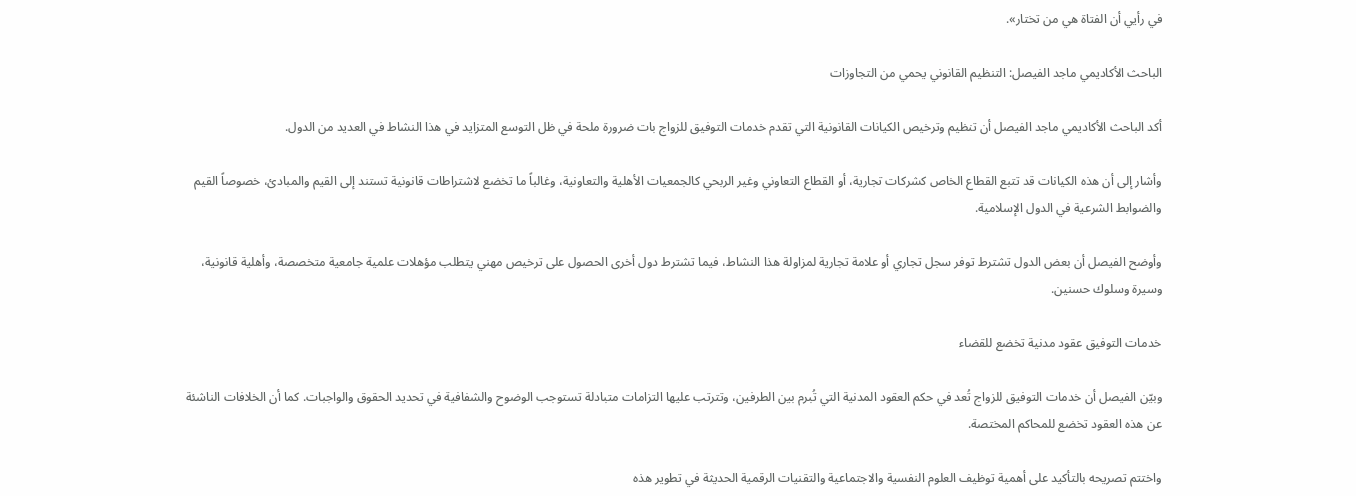في رأيي أن الفتاة هي من تختار».

الباحث الأكاديمي ماجد الفيصل: التنظيم القانوني يحمي من التجاوزات

أكد الباحث الأكاديمي ماجد الفيصل أن تنظيم وترخيص الكيانات القانونية التي تقدم خدمات التوفيق للزواج بات ضرورة ملحة في ظل التوسع المتزايد في هذا النشاط في العديد من الدول.

وأشار إلى أن هذه الكيانات قد تتبع القطاع الخاص كشركات تجارية، أو القطاع التعاوني وغير الربحي كالجمعيات الأهلية والتعاونية، وغالباً ما تخضع لاشتراطات قانونية تستند إلى القيم والمبادئ، خصوصاً القيم والضوابط الشرعية في الدول الإسلامية.

وأوضح الفيصل أن بعض الدول تشترط توفر سجل تجاري أو علامة تجارية لمزاولة هذا النشاط، فيما تشترط دول أخرى الحصول على ترخيص مهني يتطلب مؤهلات علمية جامعية متخصصة، وأهلية قانونية، وسيرة وسلوك حسنين.

خدمات التوفيق عقود مدنية تخضع للقضاء

وبيّن الفيصل أن خدمات التوفيق للزواج تُعد في حكم العقود المدنية التي تُبرم بين الطرفين، وتترتب عليها التزامات متبادلة تستوجب الوضوح والشفافية في تحديد الحقوق والواجبات. كما أن الخلافات الناشئة عن هذه العقود تخضع للمحاكم المختصة.

واختتم تصريحه بالتأكيد على أهمية توظيف العلوم النفسية والاجتماعية والتقنيات الرقمية الحديثة في تطوير هذه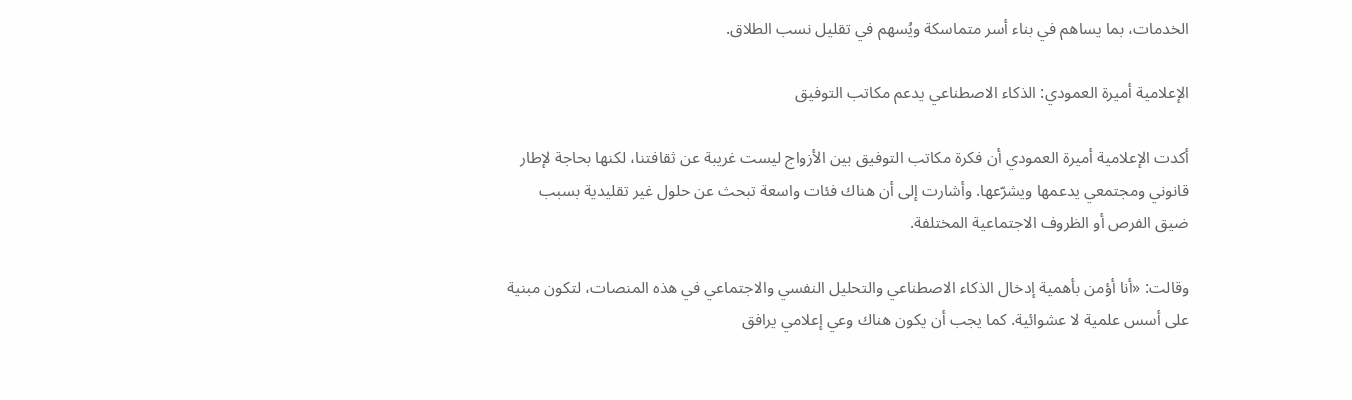الخدمات، بما يساهم في بناء أسر متماسكة ويُسهم في تقليل نسب الطلاق.

الإعلامية أميرة العمودي: الذكاء الاصطناعي يدعم مكاتب التوفيق

أكدت الإعلامية أميرة العمودي أن فكرة مكاتب التوفيق بين الأزواج ليست غريبة عن ثقافتنا، لكنها بحاجة لإطار قانوني ومجتمعي يدعمها ويشرّعها. وأشارت إلى أن هناك فئات واسعة تبحث عن حلول غير تقليدية بسبب ضيق الفرص أو الظروف الاجتماعية المختلفة.

وقالت: «أنا أؤمن بأهمية إدخال الذكاء الاصطناعي والتحليل النفسي والاجتماعي في هذه المنصات، لتكون مبنية على أسس علمية لا عشوائية. كما يجب أن يكون هناك وعي إعلامي يرافق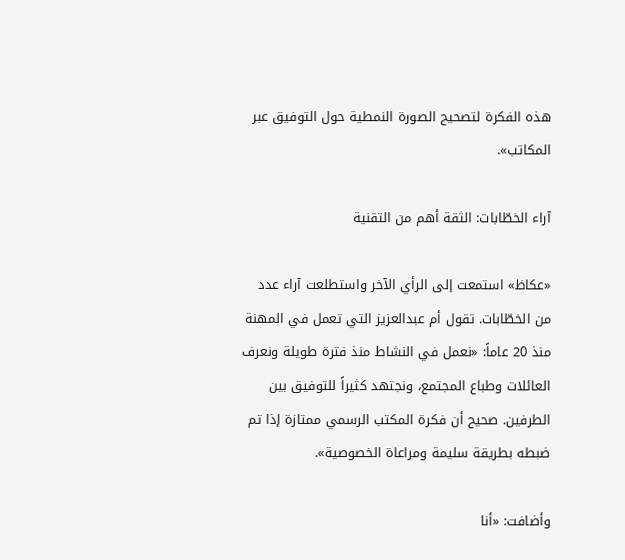هذه الفكرة لتصحيح الصورة النمطية حول التوفيق عبر المكاتب».

آراء الخطّابات: الثقة أهم من التقنية

«عكاظ» استمعت إلى الرأي الآخر واستطلعت آراء عدد من الخطّابات. تقول أم عبدالعزيز التي تعمل في المهنة منذ 20 عاماً: «نعمل في النشاط منذ فترة طويلة ونعرف العائلات وطباع المجتمع، ونجتهد كثيراً للتوفيق بين الطرفين. صحيح أن فكرة المكتب الرسمي ممتازة إذا تم ضبطه بطريقة سليمة ومراعاة الخصوصية».

وأضافت: «أنا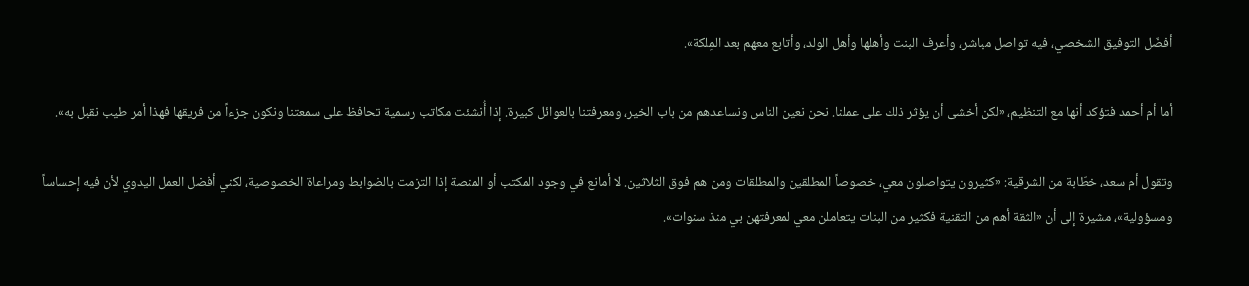أفضّل التوفيق الشخصي، فيه تواصل مباشر، وأعرف البنت وأهلها وأهل الولد، وأتابع معهم بعد المِلكة».

أما أم أحمد فتؤكد أنها مع التنظيم، «لكن أخشى أن يؤثر ذلك على عملنا. نحن نعين الناس ونساعدهم من باب الخير، ومعرفتنا بالعوائل كبيرة. إذا أُنشئت مكاتب رسمية تحافظ على سمعتنا ونكون جزءاً من فريقها فهذا أمر طيب نقبل به».

وتقول أم سعد، خطّابة من الشرقية: «كثيرون يتواصلون معي، خصوصاً المطلقين والمطلقات ومن هم فوق الثلاثين. لا أمانع في وجود المكتب أو المنصة إذا التزمت بالضوابط ومراعاة الخصوصية، لكني أفضل العمل اليدوي لأن فيه إحساساً ومسؤولية»، مشيرة إلى أن «الثقة أهم من التقنية فكثير من البنات يتعاملن معي لمعرفتهن بي منذ سنوات».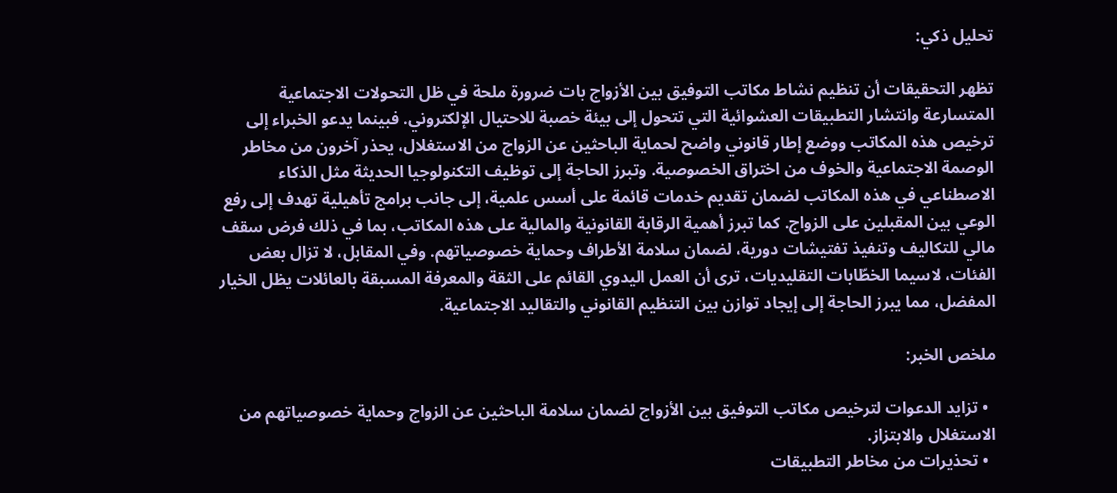تحليل ذكي:

تظهر التحقيقات أن تنظيم نشاط مكاتب التوفيق بين الأزواج بات ضرورة ملحة في ظل التحولات الاجتماعية المتسارعة وانتشار التطبيقات العشوائية التي تتحول إلى بيئة خصبة للاحتيال الإلكتروني. فبينما يدعو الخبراء إلى ترخيص هذه المكاتب ووضع إطار قانوني واضح لحماية الباحثين عن الزواج من الاستغلال، يحذر آخرون من مخاطر الوصمة الاجتماعية والخوف من اختراق الخصوصية. وتبرز الحاجة إلى توظيف التكنولوجيا الحديثة مثل الذكاء الاصطناعي في هذه المكاتب لضمان تقديم خدمات قائمة على أسس علمية، إلى جانب برامج تأهيلية تهدف إلى رفع الوعي بين المقبلين على الزواج. كما تبرز أهمية الرقابة القانونية والمالية على هذه المكاتب، بما في ذلك فرض سقف مالي للتكاليف وتنفيذ تفتيشات دورية، لضمان سلامة الأطراف وحماية خصوصياتهم. وفي المقابل، لا تزال بعض الفئات، لاسيما الخطّابات التقليديات، ترى أن العمل اليدوي القائم على الثقة والمعرفة المسبقة بالعائلات يظل الخيار المفضل، مما يبرز الحاجة إلى إيجاد توازن بين التنظيم القانوني والتقاليد الاجتماعية.

ملخص الخبر:

  • تزايد الدعوات لترخيص مكاتب التوفيق بين الأزواج لضمان سلامة الباحثين عن الزواج وحماية خصوصياتهم من الاستغلال والابتزاز.
  • تحذيرات من مخاطر التطبيقات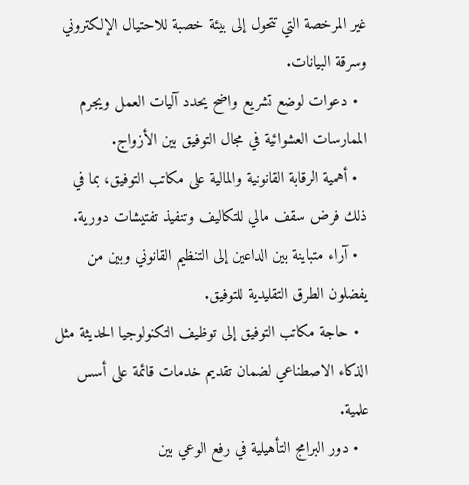غير المرخصة التي تتحول إلى بيئة خصبة للاحتيال الإلكتروني وسرقة البيانات.
  • دعوات لوضع تشريع واضح يحدد آليات العمل ويجرم الممارسات العشوائية في مجال التوفيق بين الأزواج.
  • أهمية الرقابة القانونية والمالية على مكاتب التوفيق، بما في ذلك فرض سقف مالي للتكاليف وتنفيذ تفتيشات دورية.
  • آراء متباينة بين الداعين إلى التنظيم القانوني وبين من يفضلون الطرق التقليدية للتوفيق.
  • حاجة مكاتب التوفيق إلى توظيف التكنولوجيا الحديثة مثل الذكاء الاصطناعي لضمان تقديم خدمات قائمة على أسس علمية.
  • دور البرامج التأهيلية في رفع الوعي بين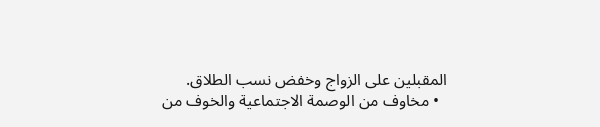المقبلين على الزواج وخفض نسب الطلاق.
  • مخاوف من الوصمة الاجتماعية والخوف من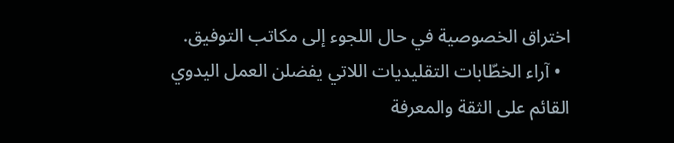اختراق الخصوصية في حال اللجوء إلى مكاتب التوفيق.
  • آراء الخطّابات التقليديات اللاتي يفضلن العمل اليدوي القائم على الثقة والمعرفة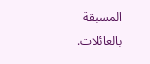المسبقة بالعائلات.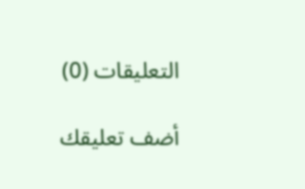التعليقات (0)

أضف تعليقك